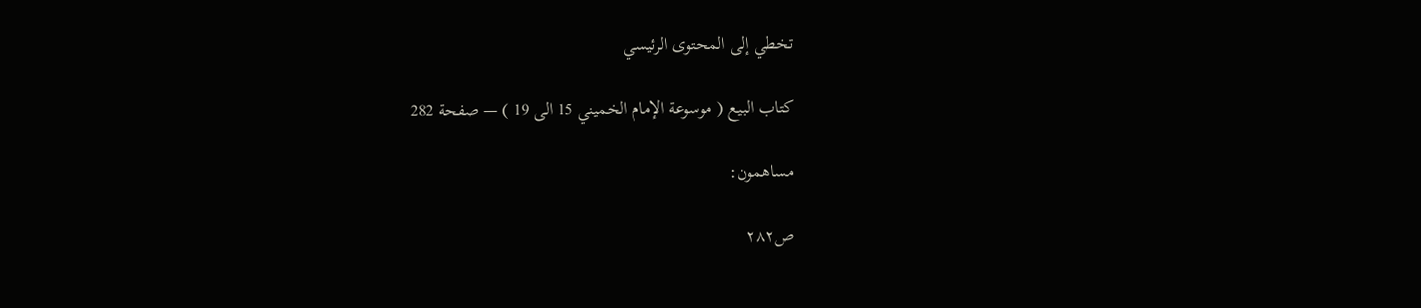تخطي إلى المحتوى الرئيسي

كتاب البيع ( موسوعة الإمام الخميني 15 الى 19 ) — صفحة 282

مساهمون:

ص٢٨٢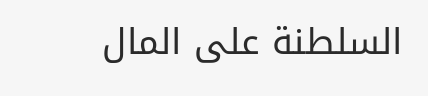السلطنة على المال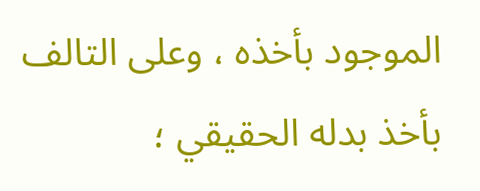الموجود بأخذه ، وعلى التالف بأخذ بدله الحقيقي ؛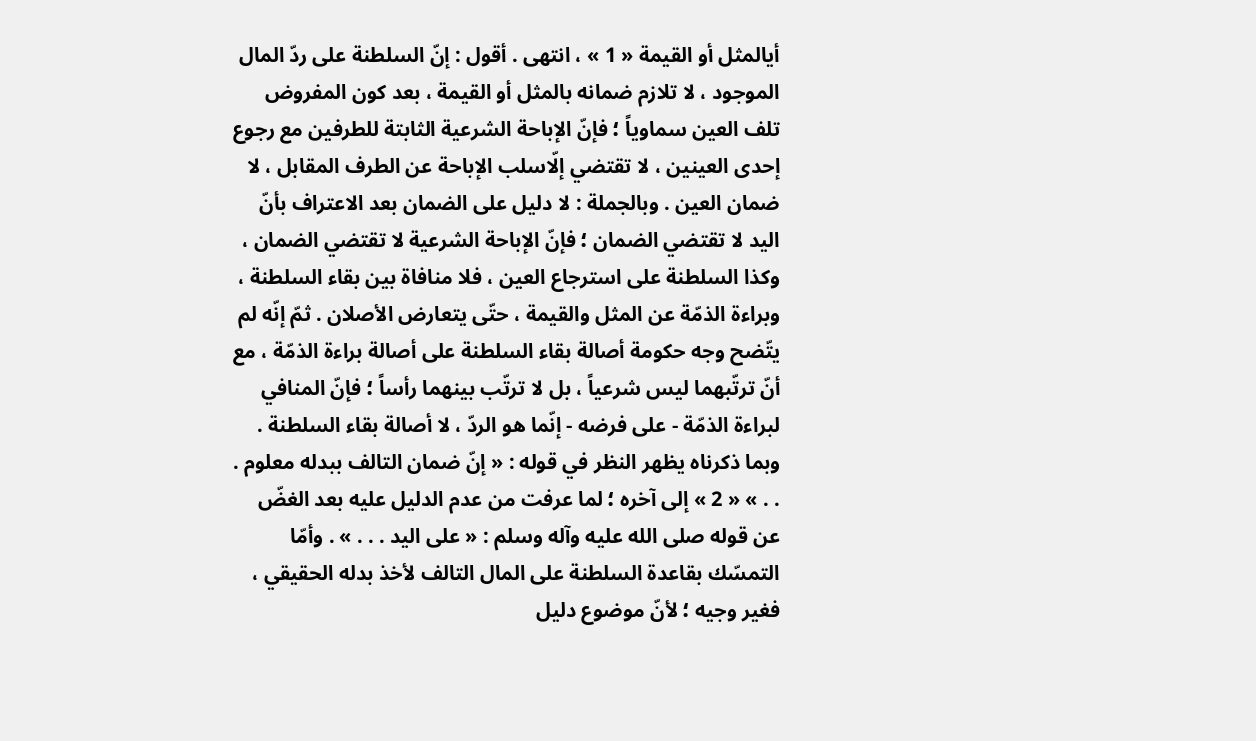أيالمثل أو القيمة « 1 » ، انتهى . أقول : إنّ السلطنة على ردّ المال الموجود ، لا تلازم ضمانه بالمثل أو القيمة ، بعد كون المفروض تلف العين سماوياً ؛ فإنّ الإباحة الشرعية الثابتة للطرفين مع رجوع إحدى العينين ، لا تقتضي إلّاسلب الإباحة عن الطرف المقابل ، لا ضمان العين . وبالجملة : لا دليل على الضمان بعد الاعتراف بأنّ اليد لا تقتضي الضمان ؛ فإنّ الإباحة الشرعية لا تقتضي الضمان ، وكذا السلطنة على استرجاع العين ، فلا منافاة بين بقاء السلطنة ، وبراءة الذمّة عن المثل والقيمة ، حتّى يتعارض الأصلان . ثمّ إنّه لم يتّضح وجه حكومة أصالة بقاء السلطنة على أصالة براءة الذمّة ، مع أنّ ترتّبهما ليس شرعياً ، بل لا ترتّب بينهما رأساً ؛ فإنّ المنافي لبراءة الذمّة - على فرضه - إنّما هو الردّ ، لا أصالة بقاء السلطنة . وبما ذكرناه يظهر النظر في قوله : « إنّ ضمان التالف ببدله معلوم . . . » « 2 » إلى آخره ؛ لما عرفت من عدم الدليل عليه بعد الغضّ عن قوله صلى الله عليه وآله وسلم : « على اليد . . . » . وأمّا التمسّك بقاعدة السلطنة على المال التالف لأخذ بدله الحقيقي ، فغير وجيه ؛ لأنّ موضوع دليل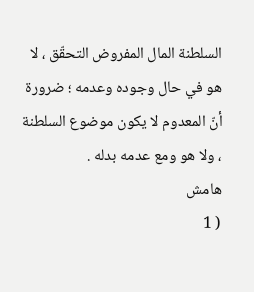السلطنة المال المفروض التحقّق ، لا هو في حال وجوده وعدمه ؛ ضرورة أنّ المعدوم لا يكون موضوع السلطنة ، ولا هو ومع عدمه بدله .
هامش
( 1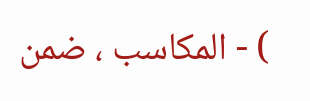) - المكاسب ، ضمن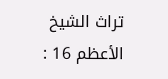تراث الشيخ الأعظم 16 :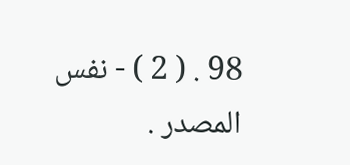98 . ( 2 ) - نفس المصدر .